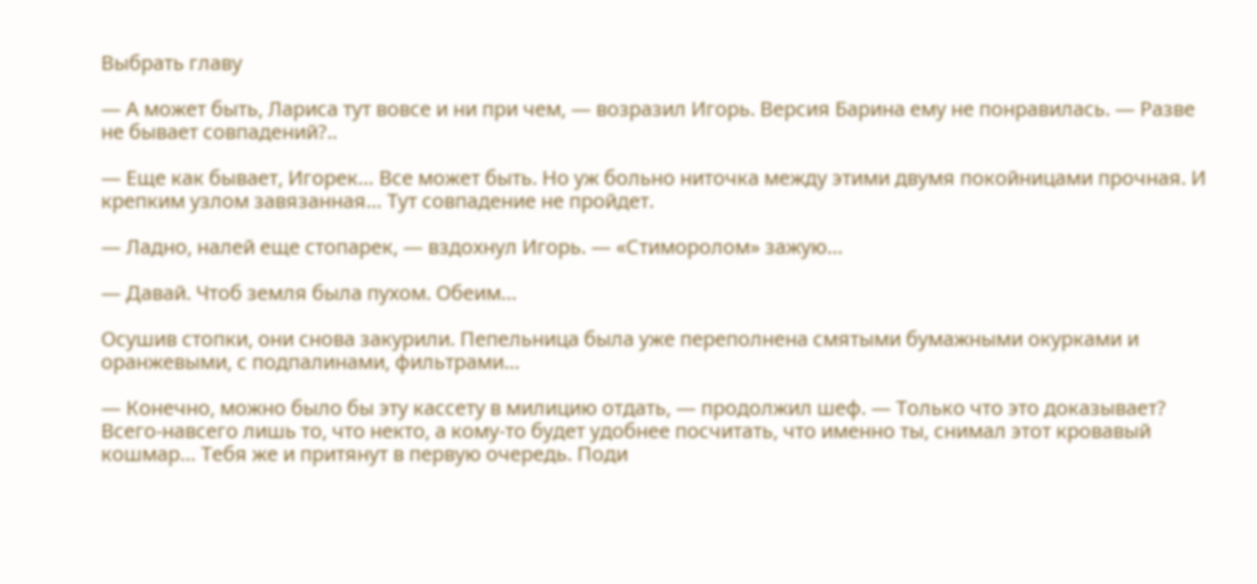Выбрать главу

— А может быть, Лариса тут вовсе и ни при чем, — возразил Игорь. Версия Барина ему не понравилась. — Разве не бывает совпадений?..

— Еще как бывает, Игорек… Все может быть. Но уж больно ниточка между этими двумя покойницами прочная. И крепким узлом завязанная… Тут совпадение не пройдет.

— Ладно, налей еще стопарек, — вздохнул Игорь. — «Стиморолом» зажую…

— Давай. Чтоб земля была пухом. Обеим…

Осушив стопки, они снова закурили. Пепельница была уже переполнена смятыми бумажными окурками и оранжевыми, с подпалинами, фильтрами…

— Конечно, можно было бы эту кассету в милицию отдать, — продолжил шеф. — Только что это доказывает? Всего-навсего лишь то, что некто, а кому-то будет удобнее посчитать, что именно ты, снимал этот кровавый кошмар… Тебя же и притянут в первую очередь. Поди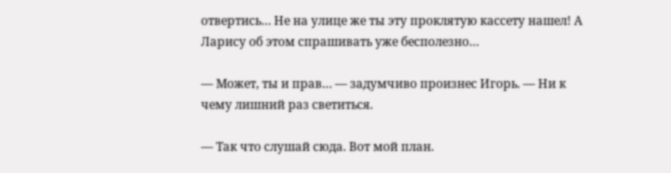отвертись… Не на улице же ты эту проклятую кассету нашел! А Ларису об этом спрашивать уже бесполезно…

— Может, ты и прав… — задумчиво произнес Игорь. — Ни к чему лишний раз светиться.

— Так что слушай сюда. Вот мой план.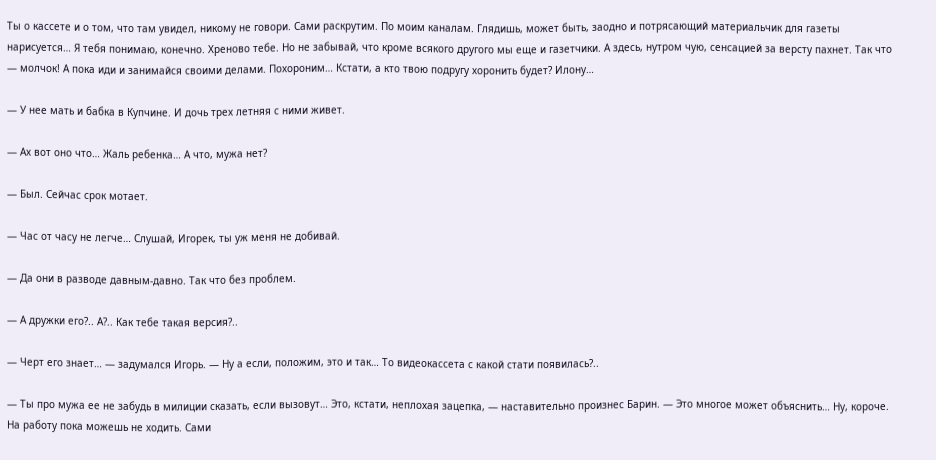Ты о кассете и о том, что там увидел, никому не говори. Сами раскрутим. По моим каналам. Глядишь, может быть, заодно и потрясающий материальчик для газеты нарисуется… Я тебя понимаю, конечно. Хреново тебе. Но не забывай, что кроме всякого другого мы еще и газетчики. А здесь, нутром чую, сенсацией за версту пахнет. Так что — молчок! А пока иди и занимайся своими делами. Похороним… Кстати, а кто твою подругу хоронить будет? Илону…

— У нее мать и бабка в Купчине. И дочь трех летняя с ними живет.

— Ах вот оно что… Жаль ребенка… А что, мужа нет?

— Был. Сейчас срок мотает.

— Час от часу не легче… Слушай, Игорек, ты уж меня не добивай.

— Да они в разводе давным-давно. Так что без проблем.

— А дружки его?.. А?.. Как тебе такая версия?..

— Черт его знает… — задумался Игорь. — Ну а если, положим, это и так… То видеокассета с какой стати появилась?..

— Ты про мужа ее не забудь в милиции сказать, если вызовут… Это, кстати, неплохая зацепка, — наставительно произнес Барин. — Это многое может объяснить… Ну, короче. На работу пока можешь не ходить. Сами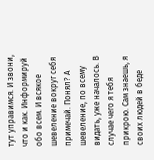тут управимся. И звони, что и как. Информируй обо всем. И всякое шевеление вокруг себя примечай. Понял? А шевеление, по всему видать, уже началось. В случае чего я тебя прикрою. Сам знаешь, я своих людей в беде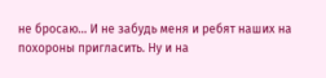не бросаю… И не забудь меня и ребят наших на похороны пригласить. Ну и на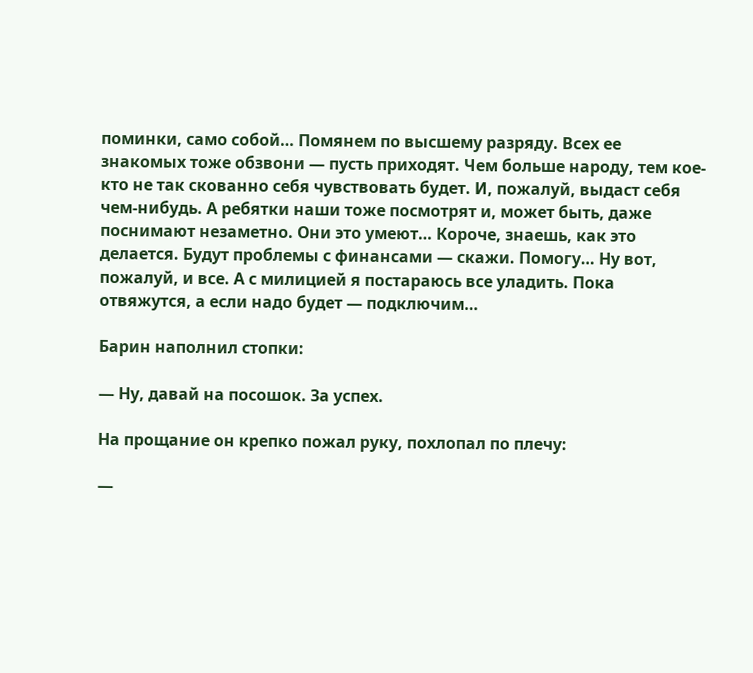поминки, само собой… Помянем по высшему разряду. Всех ее знакомых тоже обзвони — пусть приходят. Чем больше народу, тем кое-кто не так скованно себя чувствовать будет. И, пожалуй, выдаст себя чем-нибудь. А ребятки наши тоже посмотрят и, может быть, даже поснимают незаметно. Они это умеют… Короче, знаешь, как это делается. Будут проблемы с финансами — скажи. Помогу… Ну вот, пожалуй, и все. А с милицией я постараюсь все уладить. Пока отвяжутся, а если надо будет — подключим…

Барин наполнил стопки:

— Ну, давай на посошок. За успех.

На прощание он крепко пожал руку, похлопал по плечу:

—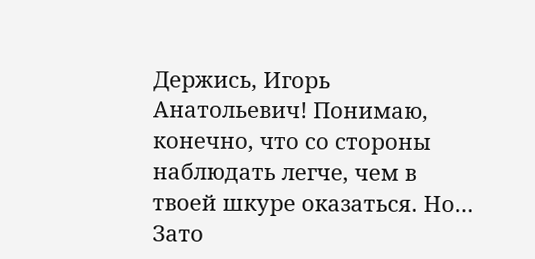Держись, Игорь Анатольевич! Понимаю, конечно, что со стороны наблюдать легче, чем в твоей шкуре оказаться. Но… Зато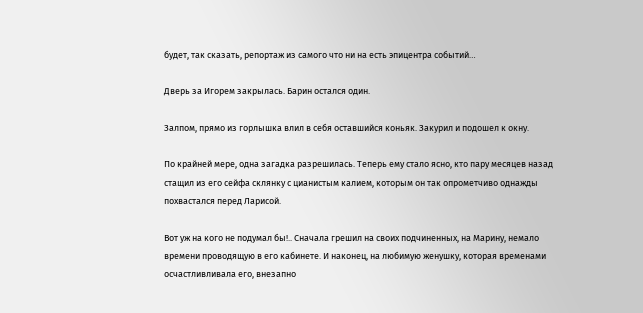будет, так сказать, репортаж из самого что ни на есть эпицентра событий…

Дверь за Игорем закрылась. Барин остался один.

Залпом, прямо из горлышка влил в себя оставшийся коньяк. Закурил и подошел к окну.

По крайней мере, одна загадка разрешилась. Теперь ему стало ясно, кто пару месяцев назад стащил из его сейфа склянку с цианистым калием, которым он так опрометчиво однажды похвастался перед Ларисой.

Вот уж на кого не подумал бы!.. Сначала грешил на своих подчиненных, на Марину, немало времени проводящую в его кабинете. И наконец, на любимую женушку, которая временами осчастливливала его, внезапно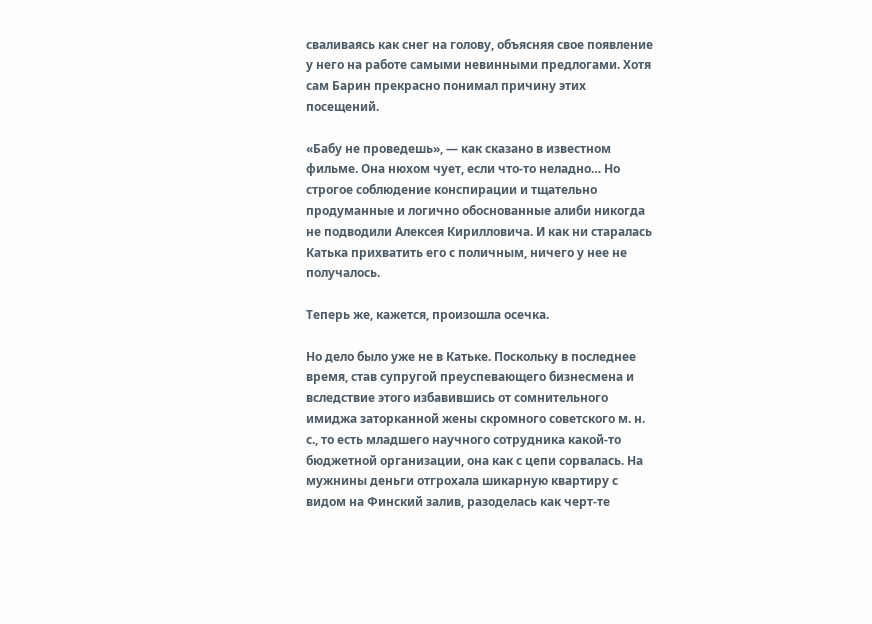сваливаясь как снег на голову, объясняя свое появление у него на работе самыми невинными предлогами. Хотя сам Барин прекрасно понимал причину этих посещений.

«Бабу не проведешь», — как сказано в известном фильме. Она нюхом чует, если что-то неладно… Но строгое соблюдение конспирации и тщательно продуманные и логично обоснованные алиби никогда не подводили Алексея Кирилловича. И как ни старалась Катька прихватить его с поличным, ничего у нее не получалось.

Теперь же, кажется, произошла осечка.

Но дело было уже не в Катьке. Поскольку в последнее время, став супругой преуспевающего бизнесмена и вследствие этого избавившись от сомнительного имиджа заторканной жены скромного советского м. н. с., то есть младшего научного сотрудника какой-то бюджетной организации, она как с цепи сорвалась. На мужнины деньги отгрохала шикарную квартиру с видом на Финский залив, разоделась как черт-те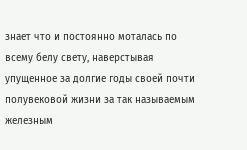знает что и постоянно моталась по всему белу свету, наверстывая упущенное за долгие годы своей почти полувековой жизни за так называемым железным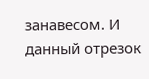занавесом. И данный отрезок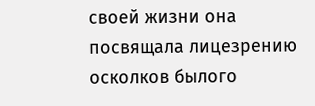своей жизни она посвящала лицезрению осколков былого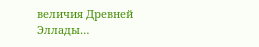величия Древней Эллады…